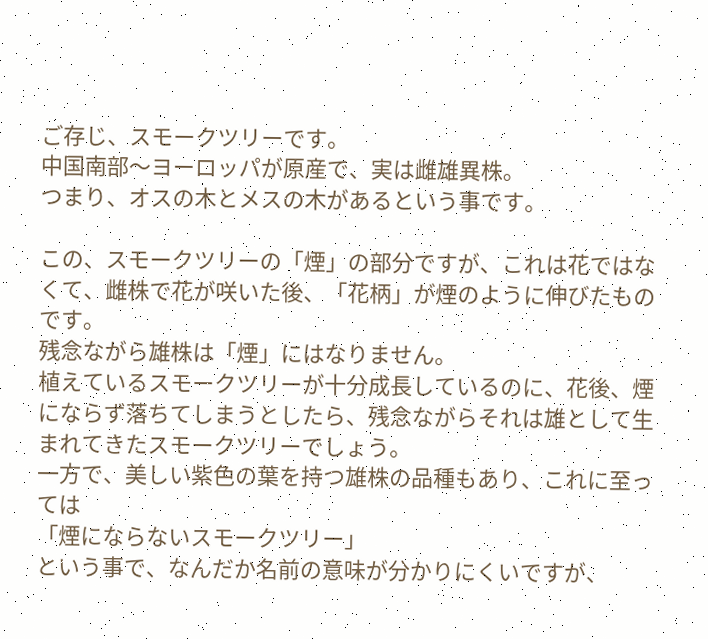ご存じ、スモークツリーです。
中国南部〜ヨーロッパが原産で、実は雌雄異株。
つまり、オスの木とメスの木があるという事です。

この、スモークツリーの「煙」の部分ですが、これは花ではなくて、雌株で花が咲いた後、「花柄」が煙のように伸びたものです。
残念ながら雄株は「煙」にはなりません。
植えているスモークツリーが十分成長しているのに、花後、煙にならず落ちてしまうとしたら、残念ながらそれは雄として生まれてきたスモークツリーでしょう。
一方で、美しい紫色の葉を持つ雄株の品種もあり、これに至っては
「煙にならないスモークツリー」
という事で、なんだか名前の意味が分かりにくいですが、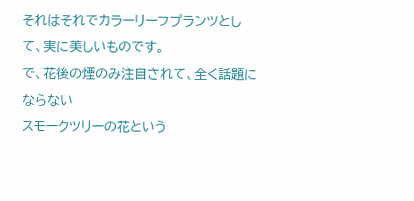それはそれでカラーリーフプランツとして、実に美しいものです。
で、花後の煙のみ注目されて、全く話題にならない
スモークツリーの花という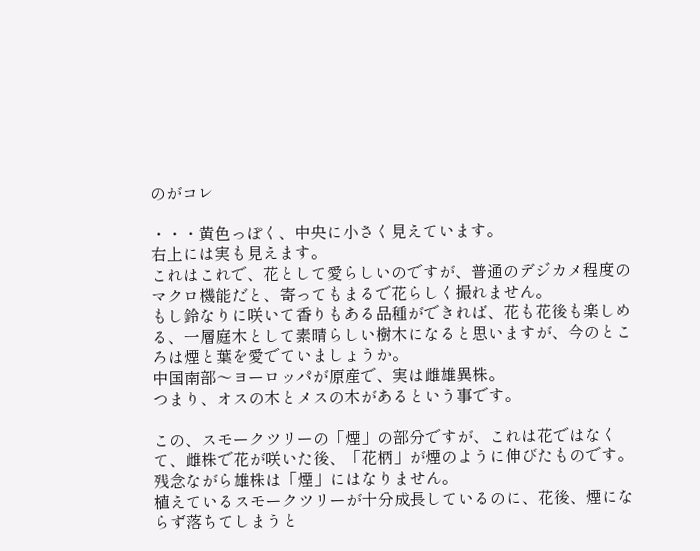のがコレ

・・・黄色っぽく、中央に小さく見えています。
右上には実も見えます。
これはこれで、花として愛らしいのですが、普通のデジカメ程度のマクロ機能だと、寄ってもまるで花らしく撮れません。
もし鈴なりに咲いて香りもある品種ができれば、花も花後も楽しめる、一層庭木として素晴らしい樹木になると思いますが、今のところは煙と葉を愛でていましょうか。
中国南部〜ヨーロッパが原産で、実は雌雄異株。
つまり、オスの木とメスの木があるという事です。

この、スモークツリーの「煙」の部分ですが、これは花ではなくて、雌株で花が咲いた後、「花柄」が煙のように伸びたものです。
残念ながら雄株は「煙」にはなりません。
植えているスモークツリーが十分成長しているのに、花後、煙にならず落ちてしまうと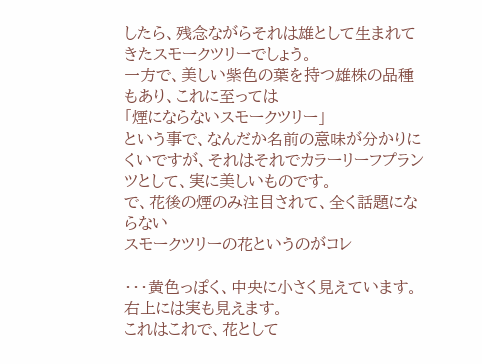したら、残念ながらそれは雄として生まれてきたスモークツリーでしょう。
一方で、美しい紫色の葉を持つ雄株の品種もあり、これに至っては
「煙にならないスモークツリー」
という事で、なんだか名前の意味が分かりにくいですが、それはそれでカラーリーフプランツとして、実に美しいものです。
で、花後の煙のみ注目されて、全く話題にならない
スモークツリーの花というのがコレ

・・・黄色っぽく、中央に小さく見えています。
右上には実も見えます。
これはこれで、花として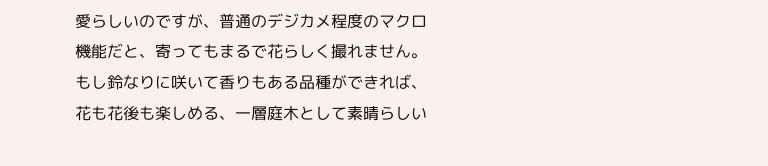愛らしいのですが、普通のデジカメ程度のマクロ機能だと、寄ってもまるで花らしく撮れません。
もし鈴なりに咲いて香りもある品種ができれば、花も花後も楽しめる、一層庭木として素晴らしい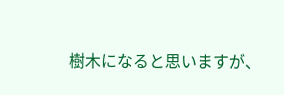樹木になると思いますが、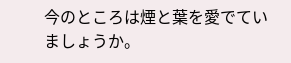今のところは煙と葉を愛でていましょうか。